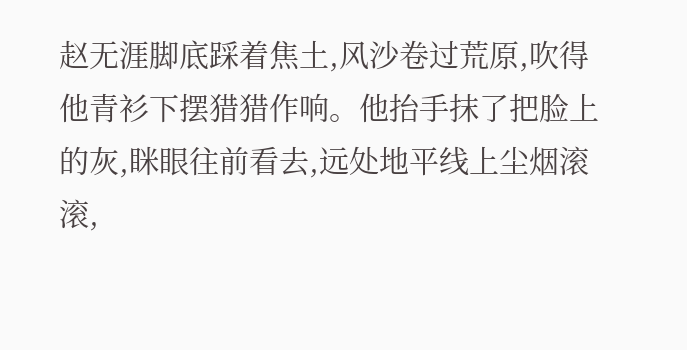赵无涯脚底踩着焦土,风沙卷过荒原,吹得他青衫下摆猎猎作响。他抬手抹了把脸上的灰,眯眼往前看去,远处地平线上尘烟滚滚,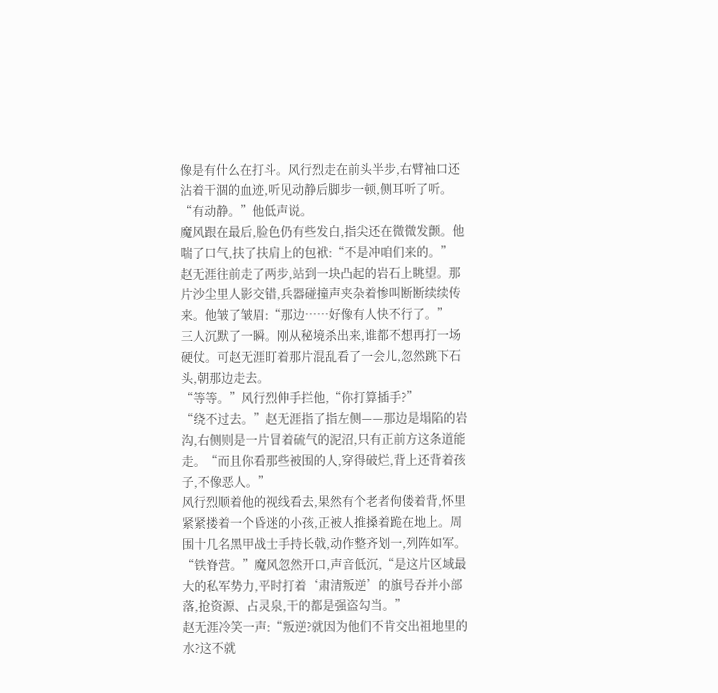像是有什么在打斗。风行烈走在前头半步,右臂袖口还沾着干涸的血迹,听见动静后脚步一顿,侧耳听了听。
“有动静。”他低声说。
魔风跟在最后,脸色仍有些发白,指尖还在微微发颤。他喘了口气,扶了扶肩上的包袱:“不是冲咱们来的。”
赵无涯往前走了两步,站到一块凸起的岩石上眺望。那片沙尘里人影交错,兵器碰撞声夹杂着惨叫断断续续传来。他皱了皱眉:“那边……好像有人快不行了。”
三人沉默了一瞬。刚从秘境杀出来,谁都不想再打一场硬仗。可赵无涯盯着那片混乱看了一会儿,忽然跳下石头,朝那边走去。
“等等。”风行烈伸手拦他,“你打算插手?”
“绕不过去。”赵无涯指了指左侧——那边是塌陷的岩沟,右侧则是一片冒着硫气的泥沼,只有正前方这条道能走。“而且你看那些被围的人,穿得破烂,背上还背着孩子,不像恶人。”
风行烈顺着他的视线看去,果然有个老者佝偻着背,怀里紧紧搂着一个昏迷的小孩,正被人推搡着跪在地上。周围十几名黑甲战士手持长戟,动作整齐划一,列阵如军。
“铁脊营。”魔风忽然开口,声音低沉,“是这片区域最大的私军势力,平时打着‘肃清叛逆’的旗号吞并小部落,抢资源、占灵泉,干的都是强盗勾当。”
赵无涯冷笑一声:“叛逆?就因为他们不肯交出祖地里的水?这不就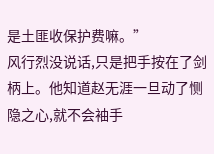是土匪收保护费嘛。”
风行烈没说话,只是把手按在了剑柄上。他知道赵无涯一旦动了恻隐之心,就不会袖手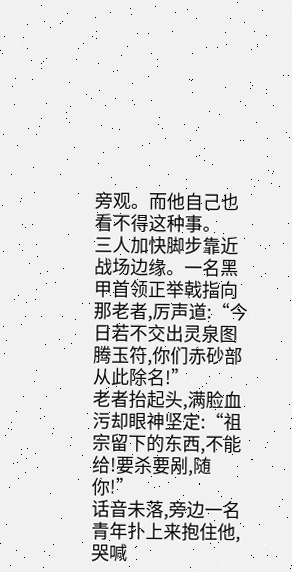旁观。而他自己也看不得这种事。
三人加快脚步靠近战场边缘。一名黑甲首领正举戟指向那老者,厉声道:“今日若不交出灵泉图腾玉符,你们赤砂部从此除名!”
老者抬起头,满脸血污却眼神坚定:“祖宗留下的东西,不能给!要杀要剐,随你!”
话音未落,旁边一名青年扑上来抱住他,哭喊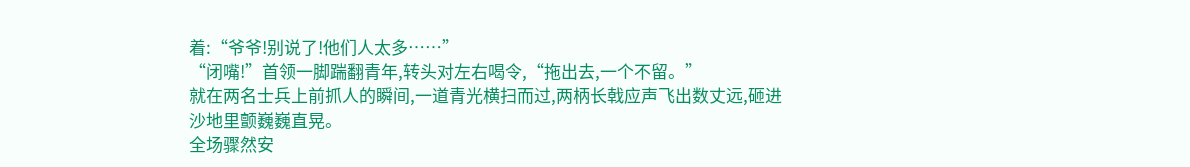着:“爷爷!别说了!他们人太多……”
“闭嘴!”首领一脚踹翻青年,转头对左右喝令,“拖出去,一个不留。”
就在两名士兵上前抓人的瞬间,一道青光横扫而过,两柄长戟应声飞出数丈远,砸进沙地里颤巍巍直晃。
全场骤然安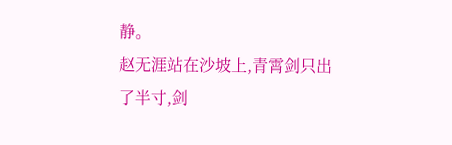静。
赵无涯站在沙坡上,青霄剑只出了半寸,剑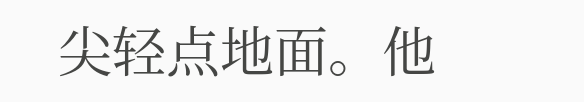尖轻点地面。他